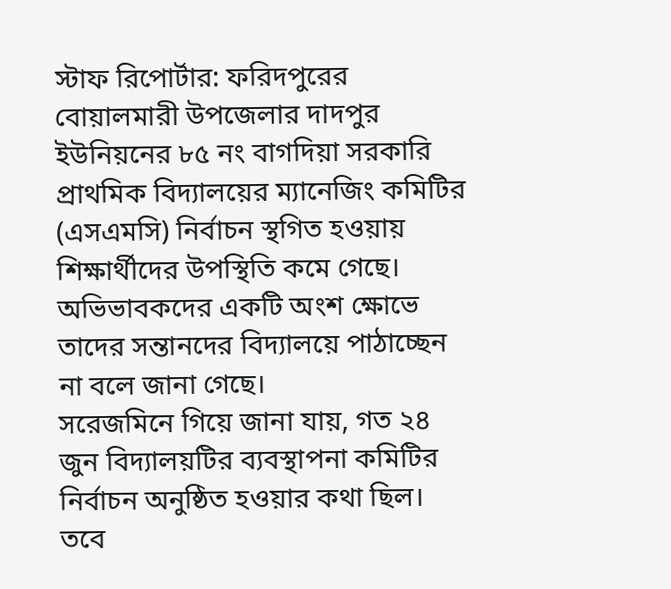স্টাফ রিপোর্টার: ফরিদপুরের বোয়ালমারী উপজেলার দাদপুর ইউনিয়নের ৮৫ নং বাগদিয়া সরকারি প্রাথমিক বিদ্যালয়ের ম্যানেজিং কমিটির (এসএমসি) নির্বাচন স্থগিত হওয়ায় শিক্ষার্থীদের উপস্থিতি কমে গেছে। অভিভাবকদের একটি অংশ ক্ষোভে তাদের সন্তানদের বিদ্যালয়ে পাঠাচ্ছেন না বলে জানা গেছে।
সরেজমিনে গিয়ে জানা যায়, গত ২৪ জুন বিদ্যালয়টির ব্যবস্থাপনা কমিটির নির্বাচন অনুষ্ঠিত হওয়ার কথা ছিল। তবে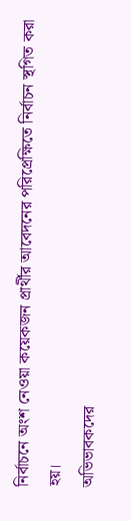নির্বাচনে অংশ নেওয়া কয়েকজন প্রার্থীর আবেদনের পরিপ্রেক্ষিতে নির্বাচন স্থগিত করা হয়।
অভিভাবকদের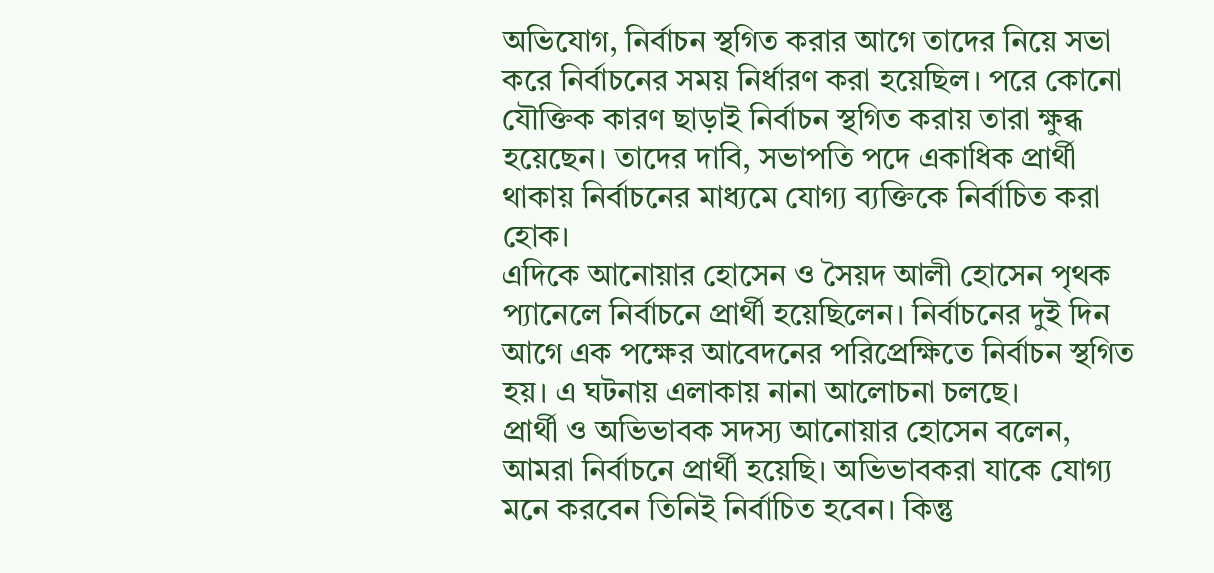অভিযোগ, নির্বাচন স্থগিত করার আগে তাদের নিয়ে সভা করে নির্বাচনের সময় নির্ধারণ করা হয়েছিল। পরে কোনো যৌক্তিক কারণ ছাড়াই নির্বাচন স্থগিত করায় তারা ক্ষুব্ধ হয়েছেন। তাদের দাবি, সভাপতি পদে একাধিক প্রার্থী থাকায় নির্বাচনের মাধ্যমে যোগ্য ব্যক্তিকে নির্বাচিত করা হোক।
এদিকে আনোয়ার হোসেন ও সৈয়দ আলী হোসেন পৃথক প্যানেলে নির্বাচনে প্রার্থী হয়েছিলেন। নির্বাচনের দুই দিন আগে এক পক্ষের আবেদনের পরিপ্রেক্ষিতে নির্বাচন স্থগিত হয়। এ ঘটনায় এলাকায় নানা আলোচনা চলছে।
প্রার্থী ও অভিভাবক সদস্য আনোয়ার হোসেন বলেন, আমরা নির্বাচনে প্রার্থী হয়েছি। অভিভাবকরা যাকে যোগ্য মনে করবেন তিনিই নির্বাচিত হবেন। কিন্তু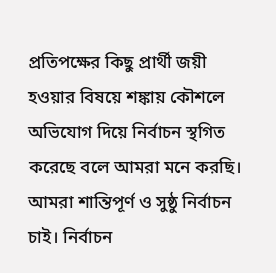প্রতিপক্ষের কিছু প্রার্থী জয়ী হওয়ার বিষয়ে শঙ্কায় কৌশলে অভিযোগ দিয়ে নির্বাচন স্থগিত করেছে বলে আমরা মনে করছি। আমরা শান্তিপূর্ণ ও সুষ্ঠু নির্বাচন চাই। নির্বাচন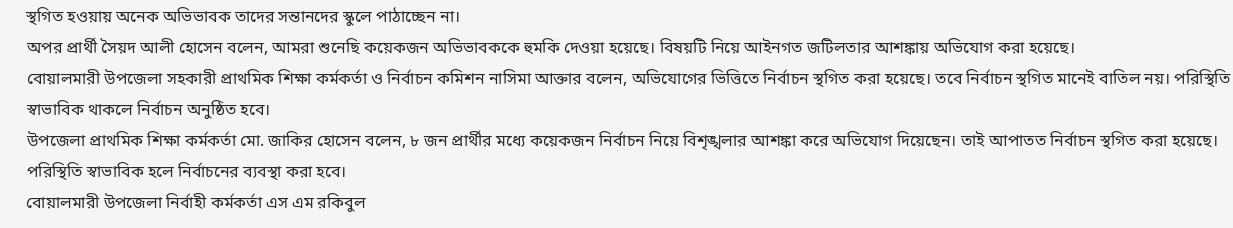স্থগিত হওয়ায় অনেক অভিভাবক তাদের সন্তানদের স্কুলে পাঠাচ্ছেন না।
অপর প্রার্থী সৈয়দ আলী হোসেন বলেন, আমরা শুনেছি কয়েকজন অভিভাবককে হুমকি দেওয়া হয়েছে। বিষয়টি নিয়ে আইনগত জটিলতার আশঙ্কায় অভিযোগ করা হয়েছে।
বোয়ালমারী উপজেলা সহকারী প্রাথমিক শিক্ষা কর্মকর্তা ও নির্বাচন কমিশন নাসিমা আক্তার বলেন, অভিযোগের ভিত্তিতে নির্বাচন স্থগিত করা হয়েছে। তবে নির্বাচন স্থগিত মানেই বাতিল নয়। পরিস্থিতি স্বাভাবিক থাকলে নির্বাচন অনুষ্ঠিত হবে।
উপজেলা প্রাথমিক শিক্ষা কর্মকর্তা মো. জাকির হোসেন বলেন, ৮ জন প্রার্থীর মধ্যে কয়েকজন নির্বাচন নিয়ে বিশৃঙ্খলার আশঙ্কা করে অভিযোগ দিয়েছেন। তাই আপাতত নির্বাচন স্থগিত করা হয়েছে। পরিস্থিতি স্বাভাবিক হলে নির্বাচনের ব্যবস্থা করা হবে।
বোয়ালমারী উপজেলা নির্বাহী কর্মকর্তা এস এম রকিবুল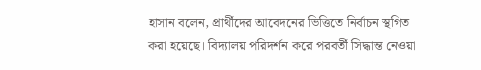হাসান বলেন, প্রার্থীদের আবেদনের ভিত্তিতে নির্বাচন স্থগিত করা হয়েছে। বিদ্যালয় পরিদর্শন করে পরবর্তী সিদ্ধান্ত নেওয়া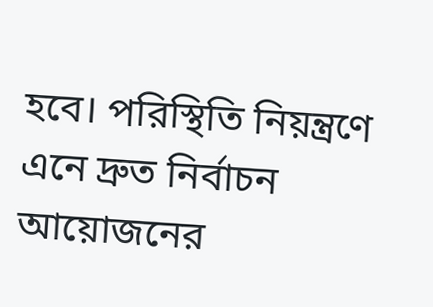হবে। পরিস্থিতি নিয়ন্ত্রণে এনে দ্রুত নির্বাচন আয়োজনের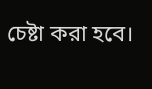চেষ্টা করা হবে।